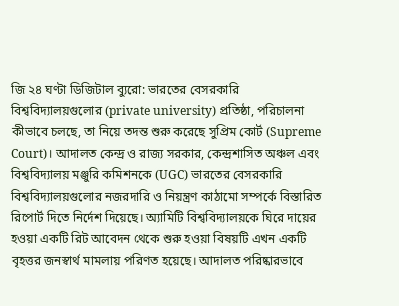জি ২৪ ঘণ্টা ডিজিটাল ব্যুরো: ভারতের বেসরকারি বিশ্ববিদ্যালয়গুলোর (private university) প্রতিষ্ঠা, পরিচালনা কীভাবে চলছে, তা নিয়ে তদন্ত শুরু করেছে সুপ্রিম কোর্ট (Supreme Court)। আদালত কেন্দ্র ও রাজ্য সরকার, কেন্দ্রশাসিত অঞ্চল এবং বিশ্ববিদ্যালয় মঞ্জুরি কমিশনকে (UGC) ভারতের বেসরকারি বিশ্ববিদ্যালয়গুলোর নজরদারি ও নিয়ন্ত্রণ কাঠামো সম্পর্কে বিস্তারিত রিপোর্ট দিতে নির্দেশ দিয়েছে। অ্যামিটি বিশ্ববিদ্যালয়কে ঘিরে দায়ের হওয়া একটি রিট আবেদন থেকে শুরু হওয়া বিষয়টি এখন একটি বৃহত্তর জনস্বার্থ মামলায় পরিণত হয়েছে। আদালত পরিষ্কারভাবে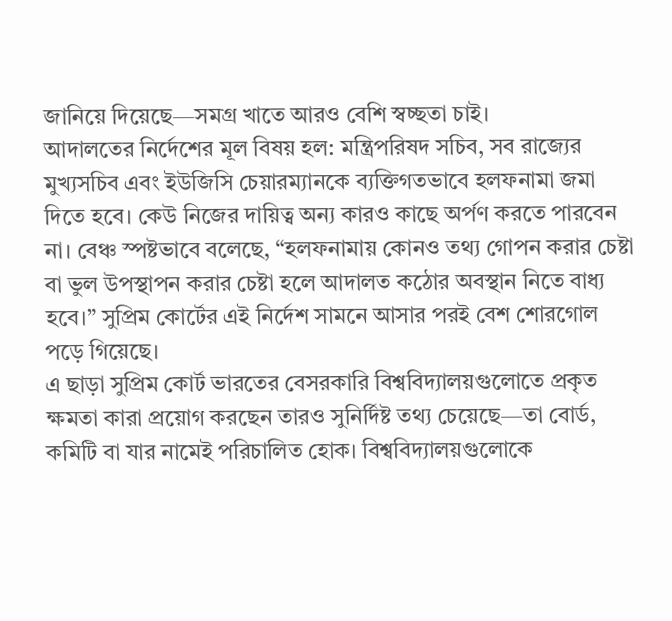জানিয়ে দিয়েছে—সমগ্র খাতে আরও বেশি স্বচ্ছতা চাই।
আদালতের নির্দেশের মূল বিষয় হল: মন্ত্রিপরিষদ সচিব, সব রাজ্যের মুখ্যসচিব এবং ইউজিসি চেয়ারম্যানকে ব্যক্তিগতভাবে হলফনামা জমা দিতে হবে। কেউ নিজের দায়িত্ব অন্য কারও কাছে অর্পণ করতে পারবেন না। বেঞ্চ স্পষ্টভাবে বলেছে, “হলফনামায় কোনও তথ্য গোপন করার চেষ্টা বা ভুল উপস্থাপন করার চেষ্টা হলে আদালত কঠোর অবস্থান নিতে বাধ্য হবে।” সুপ্রিম কোর্টের এই নির্দেশ সামনে আসার পরই বেশ শোরগোল পড়ে গিয়েছে।
এ ছাড়া সুপ্রিম কোর্ট ভারতের বেসরকারি বিশ্ববিদ্যালয়গুলোতে প্রকৃত ক্ষমতা কারা প্রয়োগ করছেন তারও সুনির্দিষ্ট তথ্য চেয়েছে—তা বোর্ড, কমিটি বা যার নামেই পরিচালিত হোক। বিশ্ববিদ্যালয়গুলোকে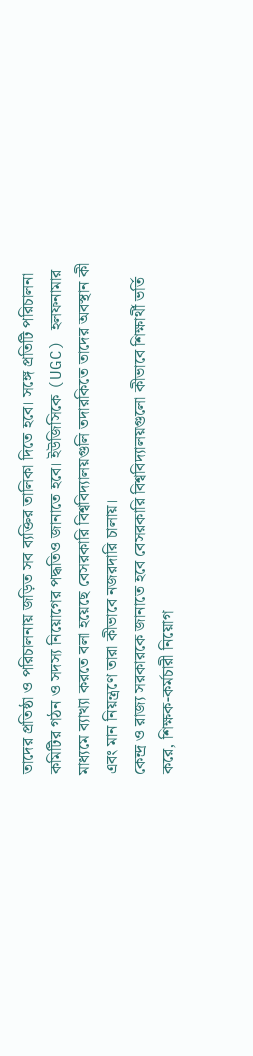তাদের প্রতিষ্ঠা ও পরিচালনায় জড়িত সব ব্যক্তির তালিকা দিতে হবে। সঙ্গে প্রতিটি পরিচালনা কমিটির গঠন ও সদস্য নিয়োগের পদ্ধতিও জানাতে হবে। ইউজিসিকে (UGC) হলফনামার মাধ্যমে ব্যাখ্যা করতে বলা হয়েছে বেসরকারি বিশ্ববিদ্যালয়গুলি তদারকিতে তাদের অবস্থান কী এবং মান নিয়ন্ত্রণে তারা কীভাবে নজরদারি চালায়।
কেন্দ্র ও রাজ্য সরকারকে জানাতে হবে বেসরকারি বিশ্ববিদ্যালয়গুলো কীভাবে শিক্ষার্থী ভর্তি করে, শিক্ষক-কর্মচারী নিয়োগ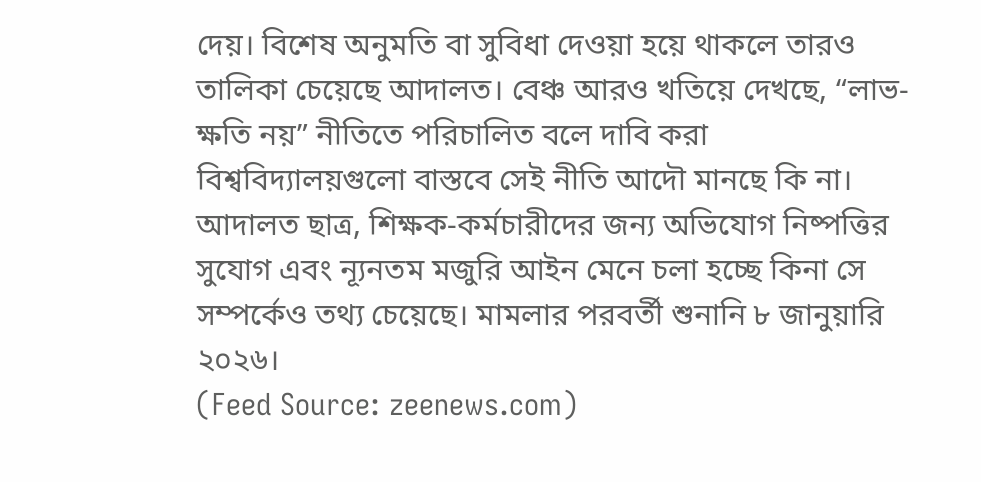দেয়। বিশেষ অনুমতি বা সুবিধা দেওয়া হয়ে থাকলে তারও তালিকা চেয়েছে আদালত। বেঞ্চ আরও খতিয়ে দেখছে, “লাভ-ক্ষতি নয়” নীতিতে পরিচালিত বলে দাবি করা বিশ্ববিদ্যালয়গুলো বাস্তবে সেই নীতি আদৌ মানছে কি না। আদালত ছাত্র, শিক্ষক-কর্মচারীদের জন্য অভিযোগ নিষ্পত্তির সুযোগ এবং ন্যূনতম মজুরি আইন মেনে চলা হচ্ছে কিনা সে সম্পর্কেও তথ্য চেয়েছে। মামলার পরবর্তী শুনানি ৮ জানুয়ারি ২০২৬।
(Feed Source: zeenews.com)